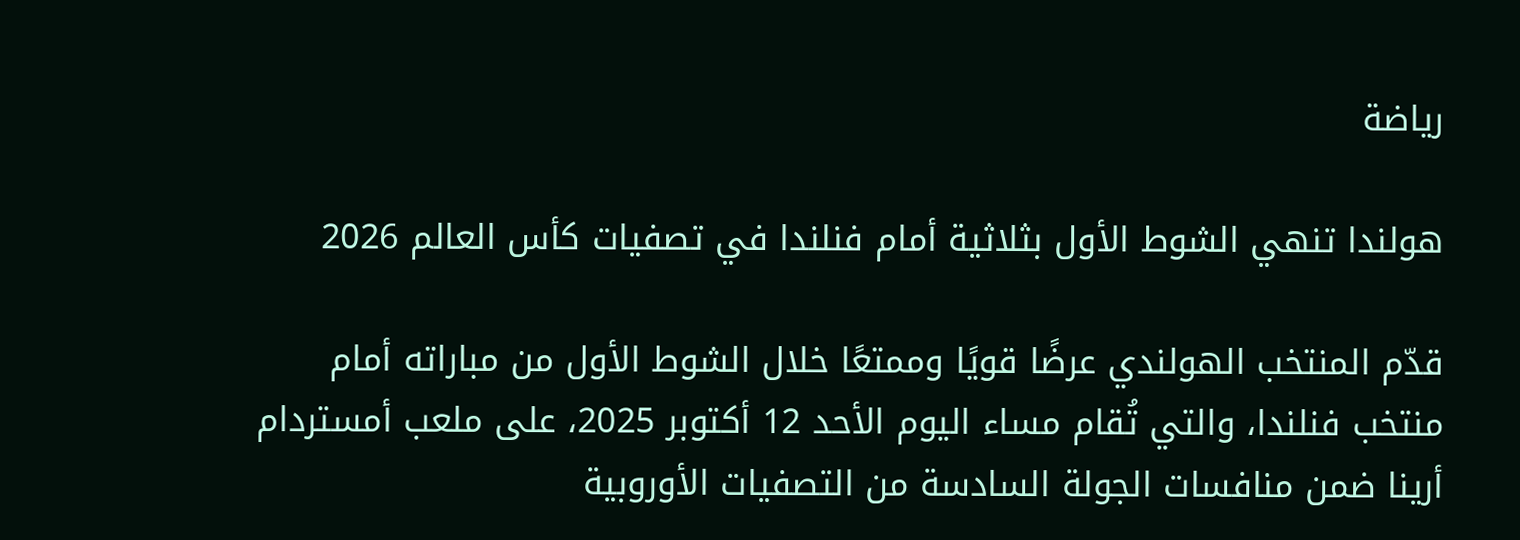رياضة

هولندا تنهي الشوط الأول بثلاثية أمام فنلندا في تصفيات كأس العالم 2026

قدّم المنتخب الهولندي عرضًا قويًا وممتعًا خلال الشوط الأول من مباراته أمام منتخب فنلندا، والتي تُقام مساء اليوم الأحد 12 أكتوبر 2025، على ملعب أمستردام أرينا ضمن منافسات الجولة السادسة من التصفيات الأوروبية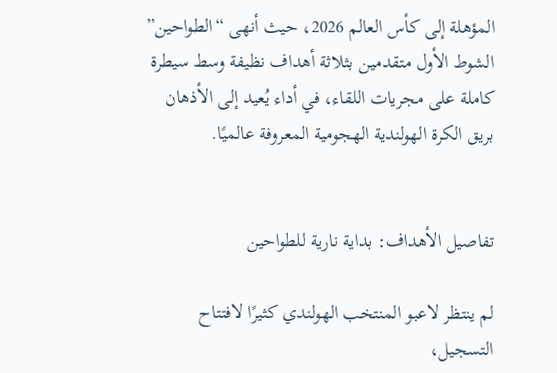المؤهلة إلى كأس العالم 2026، حيث أنهى “الطواحين” الشوط الأول متقدمين بثلاثة أهداف نظيفة وسط سيطرة كاملة على مجريات اللقاء، في أداء يُعيد إلى الأذهان بريق الكرة الهولندية الهجومية المعروفة عالميًا.


تفاصيل الأهداف: بداية نارية للطواحين

لم ينتظر لاعبو المنتخب الهولندي كثيرًا لافتتاح التسجيل،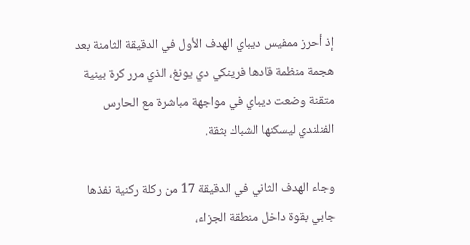إذ أحرز ممفيس ديباي الهدف الأول في الدقيقة الثامنة بعد هجمة منظمة قادها فرينكي دي يونغ، الذي مرر كرة بينية متقنة وضعت ديباي في مواجهة مباشرة مع الحارس الفنلندي ليسكنها الشباك بثقة.

وجاء الهدف الثاني في الدقيقة 17 من ركلة ركنية نفذها جابي بقوة داخل منطقة الجزاء،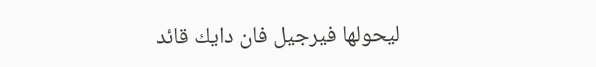ليحولها فيرجيل فان دايك قائد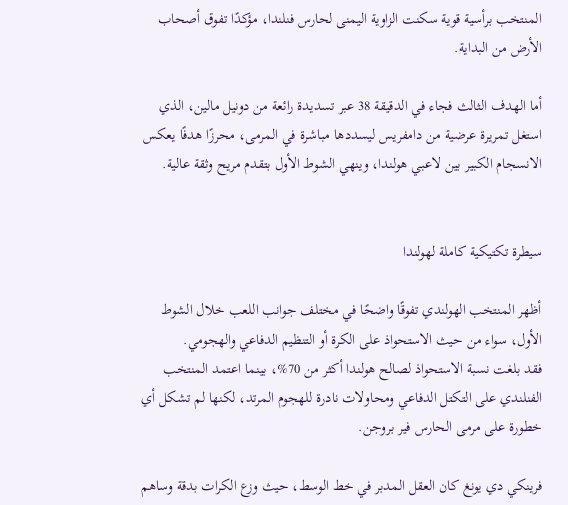المنتخب برأسية قوية سكنت الزاوية اليمنى لحارس فنلندا، مؤكدًا تفوق أصحاب الأرض من البداية.

أما الهدف الثالث فجاء في الدقيقة 38 عبر تسديدة رائعة من دونيل مالين، الذي استغل تمريرة عرضية من دامفريس ليسددها مباشرة في المرمى، محرزًا هدفًا يعكس الانسجام الكبير بين لاعبي هولندا، وينهي الشوط الأول بتقدم مريح وثقة عالية.


سيطرة تكتيكية كاملة لهولندا

أظهر المنتخب الهولندي تفوقًا واضحًا في مختلف جوانب اللعب خلال الشوط الأول، سواء من حيث الاستحواذ على الكرة أو التنظيم الدفاعي والهجومي.
فقد بلغت نسبة الاستحواذ لصالح هولندا أكثر من 70%، بينما اعتمد المنتخب الفنلندي على التكتل الدفاعي ومحاولات نادرة للهجوم المرتد، لكنها لم تشكل أي خطورة على مرمى الحارس فير بروجن.

فرينكي دي يونغ كان العقل المدبر في خط الوسط، حيث وزع الكرات بدقة وساهم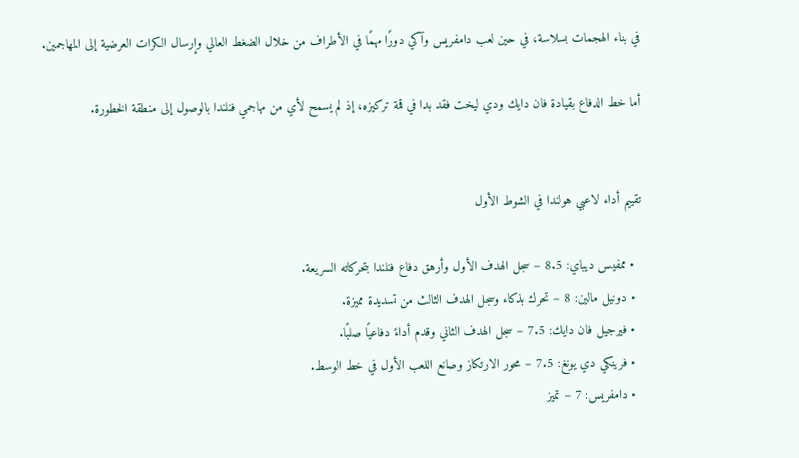في بناء الهجمات بسلاسة، في حين لعب دامفريس وآكي دورًا مهمًا في الأطراف من خلال الضغط العالي وإرسال الكرات العرضية إلى المهاجمين.

أما خط الدفاع بقيادة فان دايك ودي ليخت فقد بدا في قمة تركيزه، إذ لم يسمح لأي من مهاجمي فنلندا بالوصول إلى منطقة الخطورة.


تقييم أداء لاعبي هولندا في الشوط الأول

  • ممفيس ديباي: 8.5 – سجل الهدف الأول وأرهق دفاع فنلندا بتحركاته السريعة.
  • دونيل مالين: 8 – تحرك بذكاء وسجل الهدف الثالث من تسديدة مميزة.
  • فيرجيل فان دايك: 7.5 – سجل الهدف الثاني وقدم أداءً دفاعيًا صلبًا.
  • فرينكي دي يونغ: 7.5 – محور الارتكاز وصانع اللعب الأول في خط الوسط.
  • دامفريس: 7 – تميز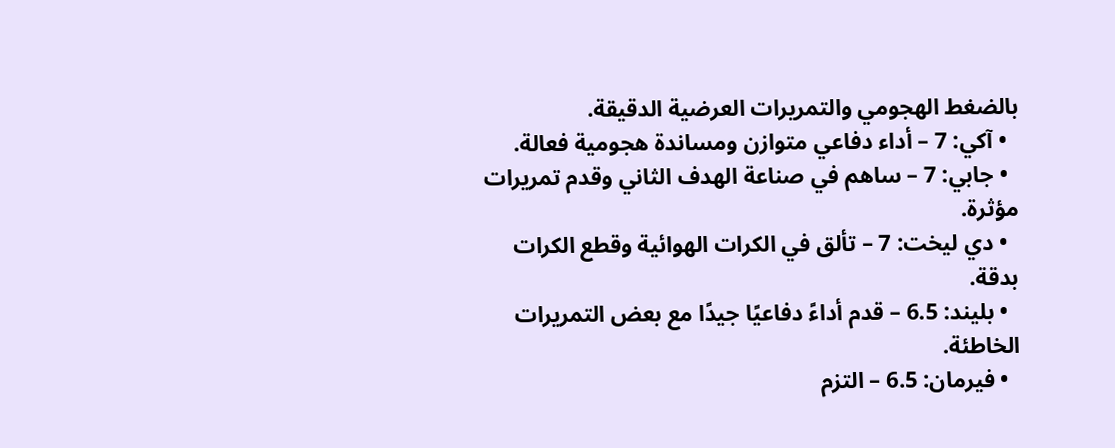بالضغط الهجومي والتمريرات العرضية الدقيقة.
  • آكي: 7 – أداء دفاعي متوازن ومساندة هجومية فعالة.
  • جابي: 7 – ساهم في صناعة الهدف الثاني وقدم تمريرات مؤثرة.
  • دي ليخت: 7 – تألق في الكرات الهوائية وقطع الكرات بدقة.
  • بليند: 6.5 – قدم أداءً دفاعيًا جيدًا مع بعض التمريرات الخاطئة.
  • فيرمان: 6.5 – التزم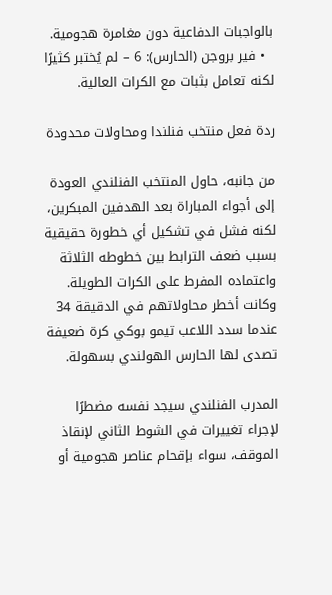بالواجبات الدفاعية دون مغامرة هجومية.
  • فير بروجن (الحارس): 6 – لم يُختبر كثيرًا لكنه تعامل بثبات مع الكرات العالية.

ردة فعل منتخب فنلندا ومحاولات محدودة

من جانبه، حاول المنتخب الفنلندي العودة إلى أجواء المباراة بعد الهدفين المبكرين، لكنه فشل في تشكيل أي خطورة حقيقية بسبب ضعف الترابط بين خطوطه الثلاثة واعتماده المفرط على الكرات الطويلة.
وكانت أخطر محاولاتهم في الدقيقة 34 عندما سدد اللاعب تيمو بوكي كرة ضعيفة تصدى لها الحارس الهولندي بسهولة.

المدرب الفنلندي سيجد نفسه مضطرًا لإجراء تغييرات في الشوط الثاني لإنقاذ الموقف، سواء بإقحام عناصر هجومية أو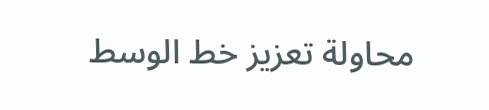محاولة تعزيز خط الوسط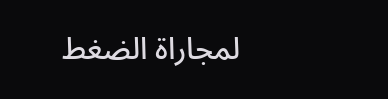لمجاراة الضغط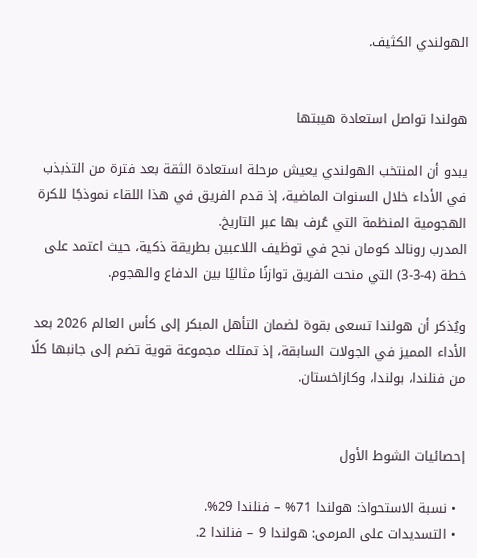الهولندي الكثيف.


هولندا تواصل استعادة هيبتها

يبدو أن المنتخب الهولندي يعيش مرحلة استعادة الثقة بعد فترة من التذبذب في الأداء خلال السنوات الماضية، إذ قدم الفريق في هذا اللقاء نموذجًا للكرة الهجومية المنظمة التي عُرف بها عبر التاريخ.
المدرب رونالد كومان نجح في توظيف اللاعبين بطريقة ذكية، حيث اعتمد على خطة (4-3-3) التي منحت الفريق توازنًا مثاليًا بين الدفاع والهجوم.

ويُذكر أن هولندا تسعى بقوة لضمان التأهل المبكر إلى كأس العالم 2026 بعد الأداء المميز في الجولات السابقة، إذ تمتلك مجموعة قوية تضم إلى جانبها كلًا من فنلندا، بولندا، وكازاخستان.


إحصائيات الشوط الأول

  • نسبة الاستحواذ: هولندا 71% – فنلندا 29%.
  • التسديدات على المرمى: هولندا 9 – فنلندا 2.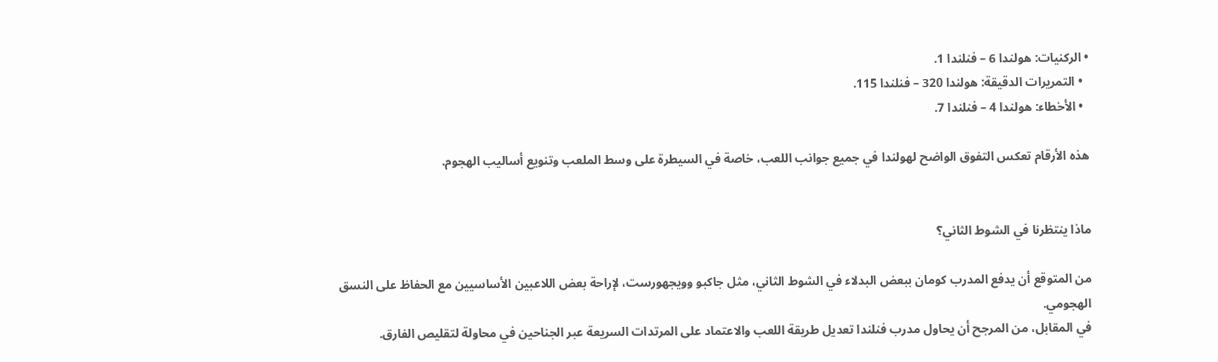• الركنيات: هولندا 6 – فنلندا 1.
  • التمريرات الدقيقة: هولندا 320 – فنلندا 115.
  • الأخطاء: هولندا 4 – فنلندا 7.

هذه الأرقام تعكس التفوق الواضح لهولندا في جميع جوانب اللعب، خاصة في السيطرة على وسط الملعب وتنويع أساليب الهجوم.


ماذا ينتظرنا في الشوط الثاني؟

من المتوقع أن يدفع المدرب كومان ببعض البدلاء في الشوط الثاني، مثل جاكبو وويجهورست، لإراحة بعض اللاعبين الأساسيين مع الحفاظ على النسق الهجومي.
في المقابل، من المرجح أن يحاول مدرب فنلندا تعديل طريقة اللعب والاعتماد على المرتدات السريعة عبر الجناحين في محاولة لتقليص الفارق.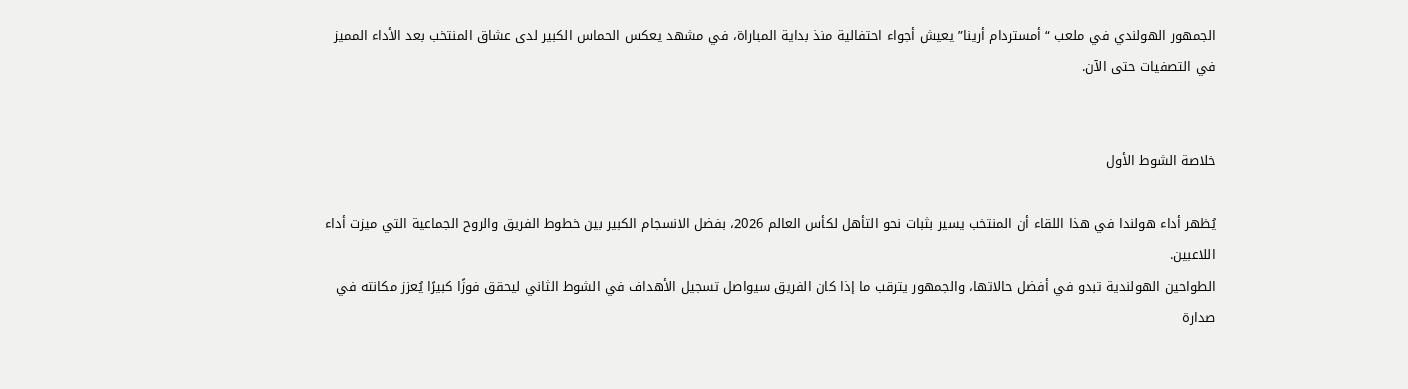الجمهور الهولندي في ملعب “أمستردام أرينا” يعيش أجواء احتفالية منذ بداية المباراة، في مشهد يعكس الحماس الكبير لدى عشاق المنتخب بعد الأداء المميز في التصفيات حتى الآن.


خلاصة الشوط الأول

يُظهر أداء هولندا في هذا اللقاء أن المنتخب يسير بثبات نحو التأهل لكأس العالم 2026، بفضل الانسجام الكبير بين خطوط الفريق والروح الجماعية التي ميزت أداء اللاعبين.
الطواحين الهولندية تبدو في أفضل حالاتها، والجمهور يترقب ما إذا كان الفريق سيواصل تسجيل الأهداف في الشوط الثاني ليحقق فوزًا كبيرًا يُعزز مكانته في صدارة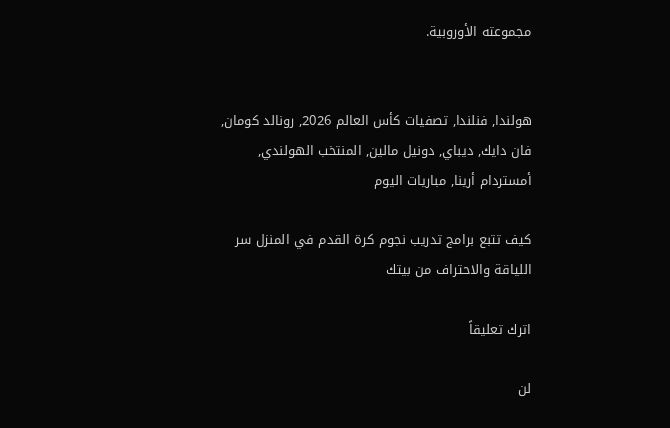مجموعته الأوروبية.


هولندا, فنلندا, تصفيات كأس العالم 2026, رونالد كومان, فان دايك, ديباي, دونيل مالين, المنتخب الهولندي, أمستردام أرينا, مباريات اليوم

كيف تتبع برامج تدريب نجوم كرة القدم في المنزل سر اللياقة والاحتراف من بيتك

اترك تعليقاً

لن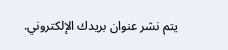يتم نشر عنوان بريدك الإلكتروني.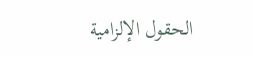الحقول الإلزامية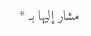مشار إليها بـ *